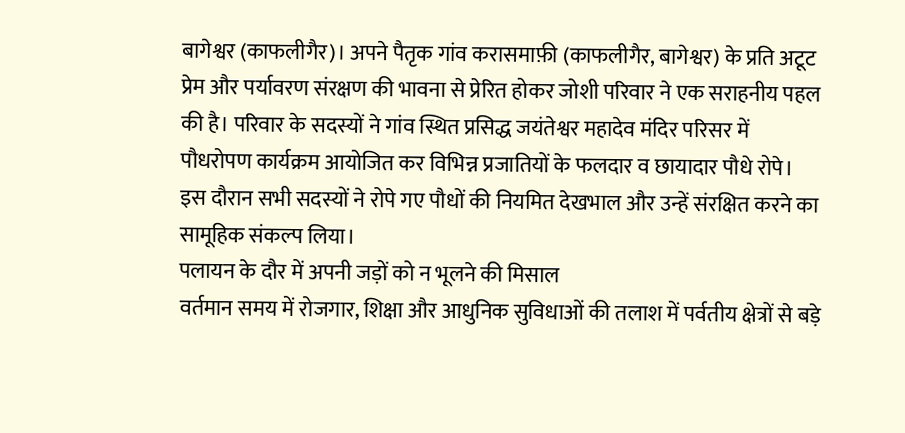बागेश्वर (काफलीगैर)। अपने पैतृक गांव करासमाफ़ी (काफलीगैर, बागेश्वर) के प्रति अटूट प्रेम और पर्यावरण संरक्षण की भावना से प्रेरित होकर जोशी परिवार ने एक सराहनीय पहल की है। परिवार के सदस्यों ने गांव स्थित प्रसिद्ध जयंतेश्वर महादेव मंदिर परिसर में पौधरोपण कार्यक्रम आयोजित कर विभिन्न प्रजातियों के फलदार व छायादार पौधे रोपे। इस दौरान सभी सदस्यों ने रोपे गए पौधों की नियमित देखभाल और उन्हें संरक्षित करने का सामूहिक संकल्प लिया।
पलायन के दौर में अपनी जड़ों को न भूलने की मिसाल
वर्तमान समय में रोजगार, शिक्षा और आधुनिक सुविधाओं की तलाश में पर्वतीय क्षेत्रों से बड़े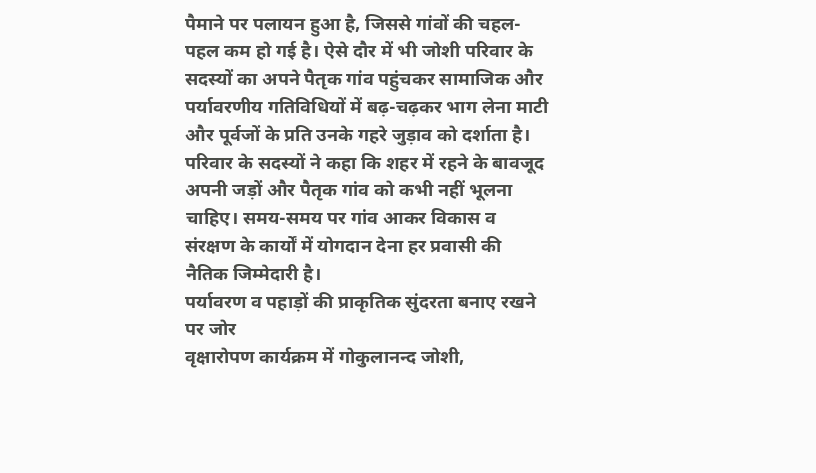पैमाने पर पलायन हुआ है, जिससे गांवों की चहल-पहल कम हो गई है। ऐसे दौर में भी जोशी परिवार के सदस्यों का अपने पैतृक गांव पहुंचकर सामाजिक और पर्यावरणीय गतिविधियों में बढ़-चढ़कर भाग लेना माटी और पूर्वजों के प्रति उनके गहरे जुड़ाव को दर्शाता है। परिवार के सदस्यों ने कहा कि शहर में रहने के बावजूद अपनी जड़ों और पैतृक गांव को कभी नहीं भूलना चाहिए। समय-समय पर गांव आकर विकास व संरक्षण के कार्यों में योगदान देना हर प्रवासी की नैतिक जिम्मेदारी है।
पर्यावरण व पहाड़ों की प्राकृतिक सुंदरता बनाए रखने पर जोर
वृक्षारोपण कार्यक्रम में गोकुलानन्द जोशी,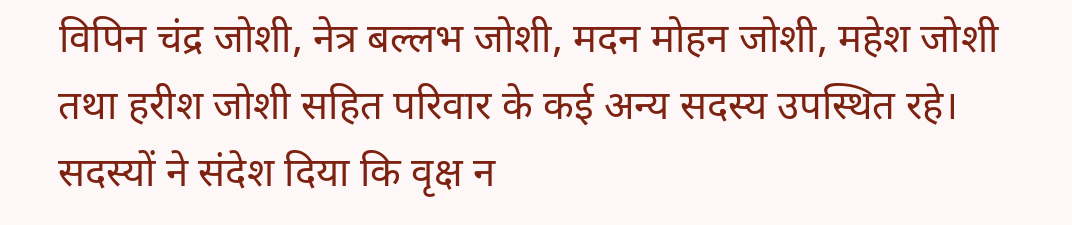विपिन चंद्र जोशी, नेत्र बल्लभ जोशी, मदन मोहन जोशी, महेश जोशी तथा हरीश जोशी सहित परिवार के कई अन्य सदस्य उपस्थित रहे। सदस्यों ने संदेश दिया कि वृक्ष न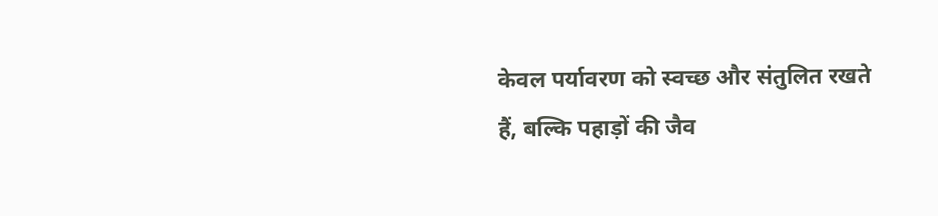केवल पर्यावरण को स्वच्छ और संतुलित रखते हैं, बल्कि पहाड़ों की जैव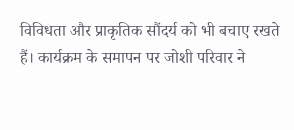विविधता और प्राकृतिक सौंदर्य को भी बचाए रखते हैं। कार्यक्रम के समापन पर जोशी परिवार ने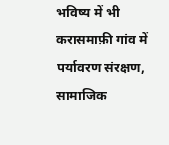भविष्य में भी करासमाफ़ी गांव में पर्यावरण संरक्षण, सामाजिक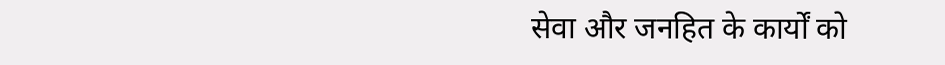सेवा और जनहित के कार्यों को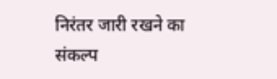निरंतर जारी रखने का संकल्प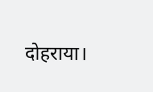दोहराया।